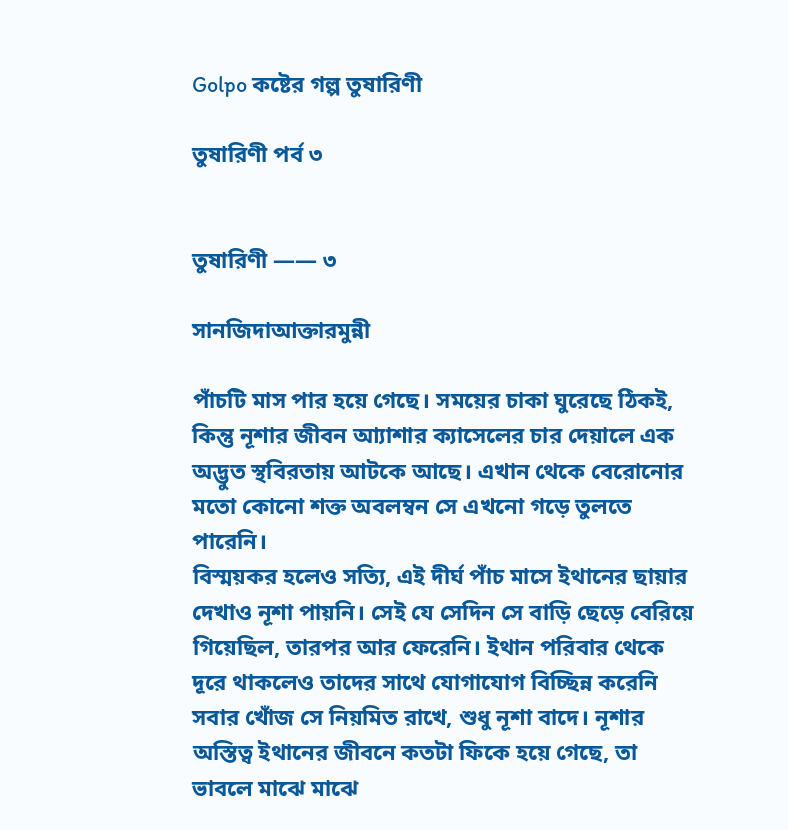Golpo কষ্টের গল্প তুষারিণী

তুষারিণী পর্ব ৩


তুষারিণী —— ৩

সানজিদাআক্তারমুন্নী

পাঁচটি মাস পার হয়ে গেছে। সময়ের চাকা ঘুরেছে ঠিকই, কিন্তু নূশার জীবন আ্যাশার ক্যাসেলের চার দেয়ালে এক অদ্ভুত স্থবিরতায় আটকে আছে। এখান থেকে বেরোনোর মতো কোনো শক্ত অবলম্বন সে এখনো গড়ে তুলতে পারেনি।
বিস্ময়কর হলেও সত্যি, এই দীর্ঘ পাঁচ মাসে ইথানের ছায়ার দেখাও নূশা পায়নি। সেই যে সেদিন সে বাড়ি ছেড়ে বেরিয়ে গিয়েছিল, তারপর আর ফেরেনি। ইথান পরিবার থেকে দূরে থাকলেও তাদের সাথে যোগাযোগ বিচ্ছিন্ন করেনি সবার খোঁজ সে নিয়মিত রাখে, শুধু নূশা বাদে। নূশার অস্তিত্ব ইথানের জীবনে কতটা ফিকে হয়ে গেছে, তা ভাবলে মাঝে মাঝে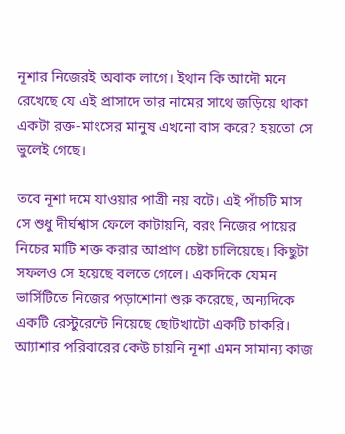নূশার নিজেরই অবাক লাগে। ইথান কি আদৌ মনে রেখেছে যে এই প্রাসাদে তার নামের সাথে জড়িয়ে থাকা একটা রক্ত-মাংসের মানুষ এখনো বাস করে? হয়তো সে ভুলেই গেছে।

তবে নূশা দমে যাওয়ার পাত্রী নয় বটে। এই পাঁচটি মাস সে শুধু দীর্ঘশ্বাস ফেলে কাটায়নি, বরং নিজের পায়ের নিচের মাটি শক্ত করার আপ্রাণ চেষ্টা চালিয়েছে। কিছুটা সফলও সে হয়েছে বলতে গেলে। একদিকে যেমন ভার্সিটিতে নিজের পড়াশোনা শুরু করেছে, অন্যদিকে একটি রেস্টুরেন্টে নিয়েছে ছোটখাটো একটি চাকরি। আ্যাশার পরিবারের কেউ চায়নি নূশা এমন সামান্য কাজ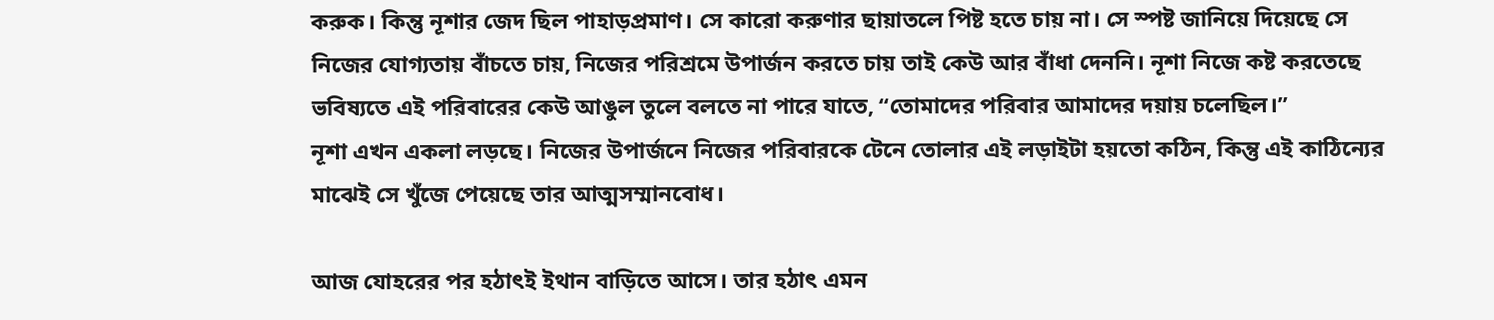করুক। কিন্তু নূশার জেদ ছিল পাহাড়প্রমাণ। সে কারো করুণার ছায়াতলে পিষ্ট হতে চায় না। সে স্পষ্ট জানিয়ে দিয়েছে সে নিজের যোগ্যতায় বাঁচতে চায়, নিজের পরিশ্রমে উপার্জন করতে চায় তাই কেউ আর বাঁধা দেননি। নূশা নিজে কষ্ট করতেছে ভবিষ্যতে এই পরিবারের কেউ আঙুল তুলে বলতে না পারে যাতে, “তোমাদের পরিবার আমাদের দয়ায় চলেছিল।”
নূশা এখন একলা লড়ছে। নিজের উপার্জনে নিজের পরিবারকে টেনে তোলার এই লড়াইটা হয়তো কঠিন, কিন্তু এই কাঠিন্যের মাঝেই সে খুঁজে পেয়েছে তার আত্মসম্মানবোধ।

আজ যোহরের পর হঠাৎই ইথান বাড়িতে আসে। তার হঠাৎ এমন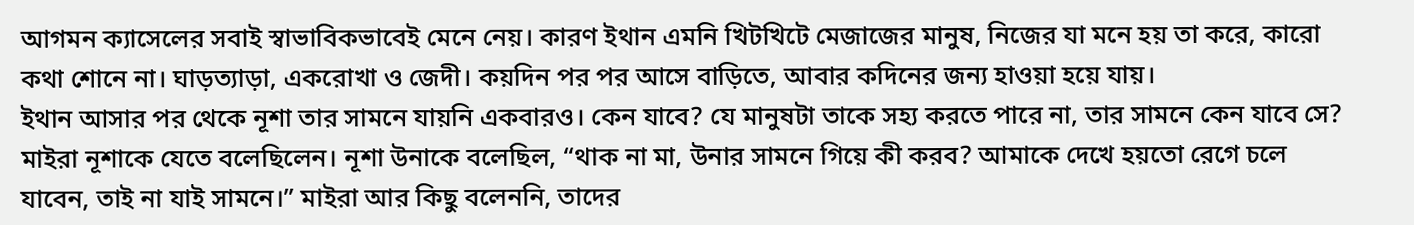আগমন ক্যাসেলের সবাই স্বাভাবিকভাবেই মেনে নেয়। কারণ ইথান এমনি খিটখিটে মেজাজের মানুষ, নিজের যা মনে হয় তা করে, কারো কথা শোনে না। ঘাড়ত্যাড়া, একরোখা ও জেদী। কয়দিন পর পর আসে বাড়িতে, আবার কদিনের জন্য হাওয়া হয়ে যায়।
ইথান আসার পর থেকে নূশা তার সামনে যায়নি একবারও। কেন যাবে? যে মানুষটা তাকে সহ্য করতে পারে না, তার সামনে কেন যাবে সে? মাইরা নূশাকে যেতে বলেছিলেন। নূশা উনাকে বলেছিল, “থাক না মা, উনার সামনে গিয়ে কী করব? আমাকে দেখে হয়তো রেগে চলে যাবেন, তাই না যাই সামনে।” মাইরা আর কিছু বলেননি, তাদের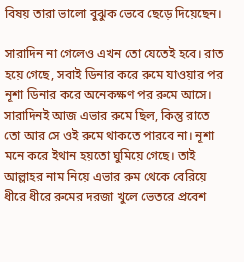বিষয় তারা ভালো বুঝুক ভেবে ছেড়ে দিয়েছেন।

সারাদিন না গেলেও এখন তো যেতেই হবে। রাত হয়ে গেছে, সবাই ডিনার করে রুমে যাওয়ার পর নূশা ডিনার করে অনেকক্ষণ পর রুমে আসে। সারাদিনই আজ এভার রুমে ছিল, কিন্তু রাতে তো আর সে ওই রুমে থাকতে পারবে না। নূশা মনে করে ইথান হয়তো ঘুমিয়ে গেছে। তাই আল্লাহর নাম নিয়ে এভার রুম থেকে বেরিয়ে ধীরে ধীরে রুমের দরজা খুলে ভেতরে প্রবেশ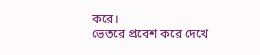করে।
ভেতরে প্রবেশ করে দেখে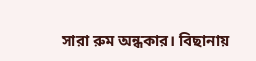সারা রুম অন্ধকার। বিছানায়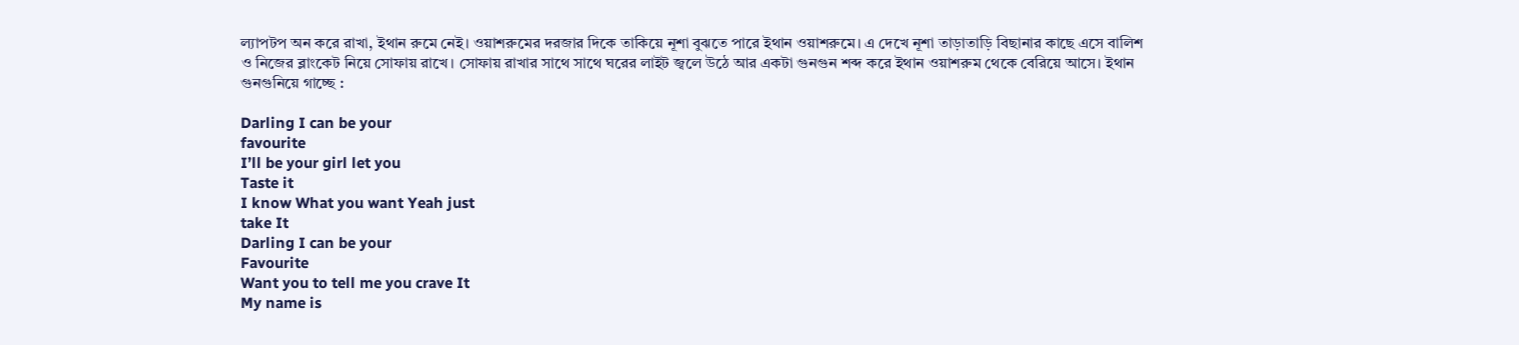ল্যাপটপ অন করে রাখা, ইথান রুমে নেই। ওয়াশরুমের দরজার দিকে তাকিয়ে নূশা বুঝতে পারে ইথান ওয়াশরুমে। এ দেখে নূশা তাড়াতাড়ি বিছানার কাছে এসে বালিশ ও নিজের ব্লাংকেট নিয়ে সোফায় রাখে। সোফায় রাখার সাথে সাথে ঘরের লাইট জ্বলে উঠে আর একটা গুনগুন শব্দ করে ইথান ওয়াশরুম থেকে বেরিয়ে আসে। ইথান গুনগুনিয়ে গাচ্ছে :

Darling I can be your
favourite
I’ll be your girl let you
Taste it
I know What you want Yeah just
take It
Darling I can be your
Favourite
Want you to tell me you crave It
My name is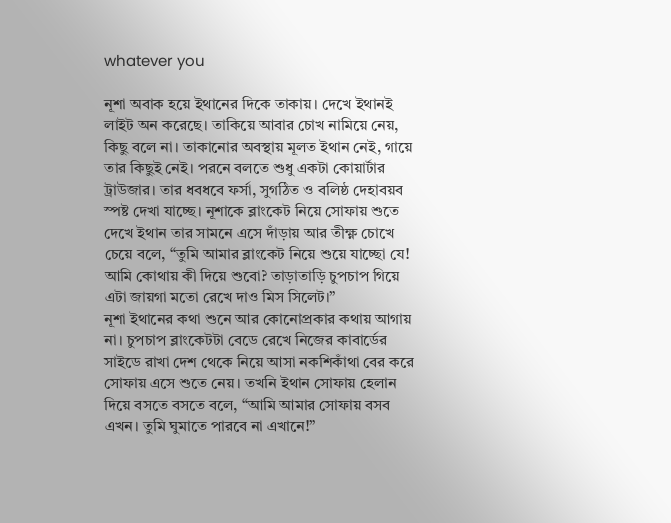whatever you

নূশা অবাক হয়ে ইথানের দিকে তাকায়। দেখে ইথানই লাইট অন করেছে। তাকিয়ে আবার চোখ নামিয়ে নেয়, কিছু বলে না। তাকানোর অবস্থায় মূলত ইথান নেই, গায়ে তার কিছুই নেই। পরনে বলতে শুধু একটা কোয়ার্টার ট্রাউজার। তার ধবধবে ফর্সা, সুগঠিত ও বলিষ্ঠ দেহাবয়ব স্পষ্ট দেখা যাচ্ছে। নূশাকে ব্লাংকেট নিয়ে সোফায় শুতে দেখে ইথান তার সামনে এসে দাঁড়ায় আর তীক্ষ্ণ চোখে চেয়ে বলে, “তুমি আমার ব্লাংকেট নিয়ে শুয়ে যাচ্ছো যে! আমি কোথায় কী দিয়ে শুবো? তাড়াতাড়ি চুপচাপ গিয়ে এটা জায়গা মতো রেখে দাও মিস সিলেট।”
নূশা ইথানের কথা শুনে আর কোনোপ্রকার কথায় আগায় না। চুপচাপ ব্লাংকেটটা বেডে রেখে নিজের কাবার্ডের সাইডে রাখা দেশ থেকে নিয়ে আসা নকশিকাঁথা বের করে সোফায় এসে শুতে নেয়। তখনি ইথান সোফায় হেলান দিয়ে বসতে বসতে বলে, “আমি আমার সোফায় বসব এখন। তুমি ঘুমাতে পারবে না এখানে!”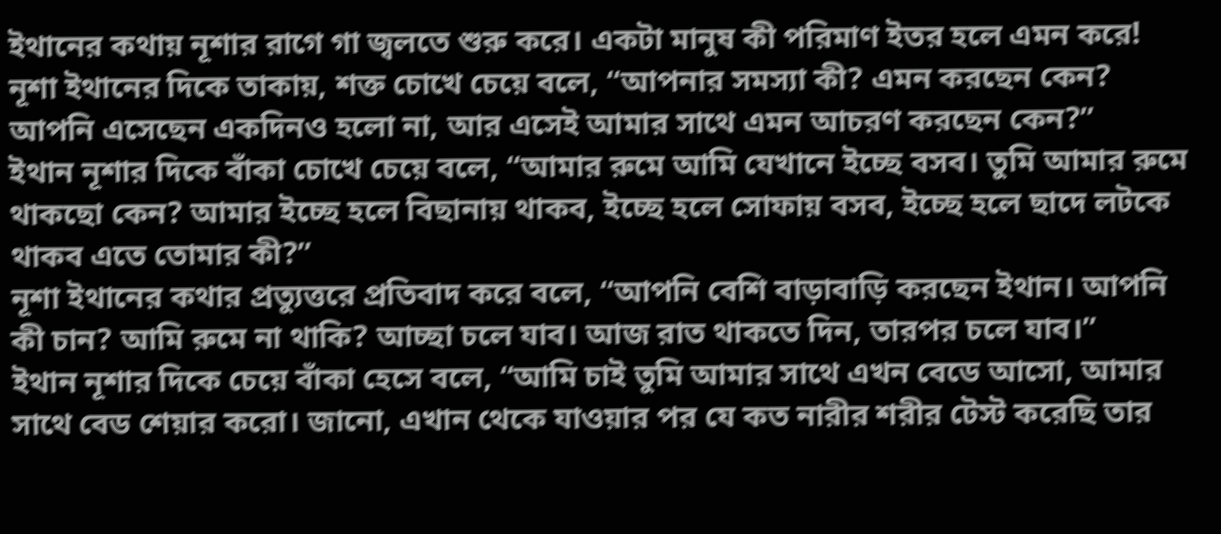ইথানের কথায় নূশার রাগে গা জ্বলতে শুরু করে। একটা মানুষ কী পরিমাণ ইতর হলে এমন করে! নূশা ইথানের দিকে তাকায়, শক্ত চোখে চেয়ে বলে, “আপনার সমস্যা কী? এমন করছেন কেন? আপনি এসেছেন একদিনও হলো না, আর এসেই আমার সাথে এমন আচরণ করছেন কেন?”
ইথান নূশার দিকে বাঁকা চোখে চেয়ে বলে, “আমার রুমে আমি যেখানে ইচ্ছে বসব। তুমি আমার রুমে থাকছো কেন? আমার ইচ্ছে হলে বিছানায় থাকব, ইচ্ছে হলে সোফায় বসব, ইচ্ছে হলে ছাদে লটকে থাকব এতে তোমার কী?”
নূশা ইথানের কথার প্রত্যুত্তরে প্রতিবাদ করে বলে, “আপনি বেশি বাড়াবাড়ি করছেন ইথান। আপনি কী চান? আমি রুমে না থাকি? আচ্ছা চলে যাব। আজ রাত থাকতে দিন, তারপর চলে যাব।”
ইথান নূশার দিকে চেয়ে বাঁকা হেসে বলে, “আমি চাই তুমি আমার সাথে এখন বেডে আসো, আমার সাথে বেড শেয়ার করো। জানো, এখান থেকে যাওয়ার পর যে কত নারীর শরীর টেস্ট করেছি তার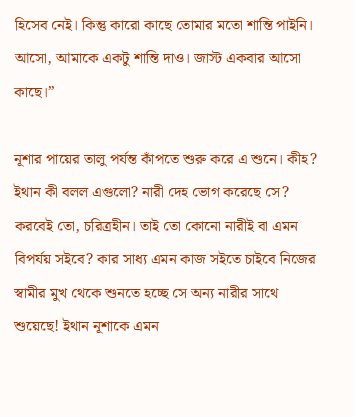হিসেব নেই। কিন্তু কারো কাছে তোমার মতো শান্তি পাইনি। আসো, আমাকে একটু শান্তি দাও। জাস্ট একবার আসো কাছে।”

নূশার পায়ের তালু পর্যন্ত কাঁপতে শুরু করে এ শুনে। কীহ? ইথান কী বলল এগুলো? নারী দেহ ভোগ করেছে সে? করবেই তো, চরিত্রহীন। তাই তো কোনো নারীই বা এমন বিপর্যয় সইবে? কার সাধ্য এমন কাজ সইতে চাইবে নিজের স্বামীর মুখ থেকে শুনতে হচ্ছে সে অন্য নারীর সাথে শুয়েছে! ইথান নূশাকে এমন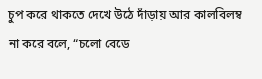চুপ করে থাকতে দেখে উঠে দাঁড়ায় আর কালবিলম্ব না করে বলে, “চলো বেডে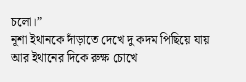চলো।”
নূশা ইথানকে দাঁড়াতে দেখে দু কদম পিছিয়ে যায় আর ইথানের দিকে রুক্ষ চোখে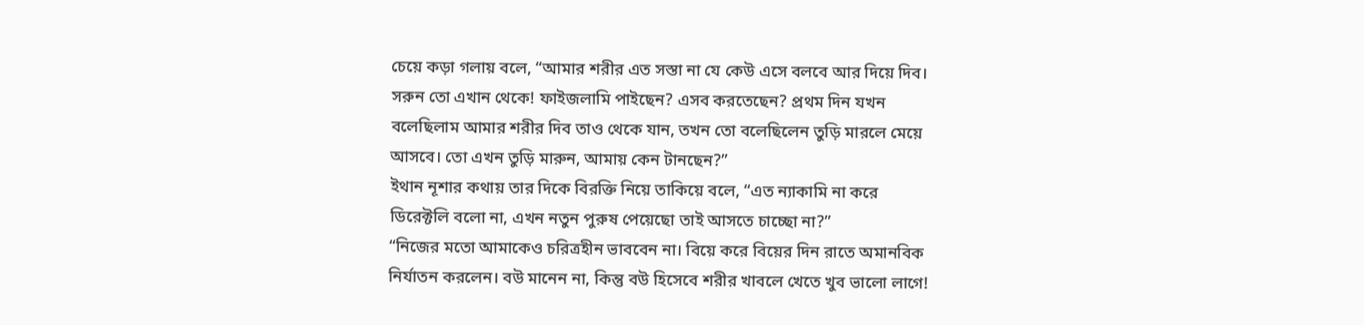চেয়ে কড়া গলায় বলে, “আমার শরীর এত সস্তা না যে কেউ এসে বলবে আর দিয়ে দিব। সরুন তো এখান থেকে! ফাইজলামি পাইছেন? এসব করতেছেন? প্রথম দিন যখন বলেছিলাম আমার শরীর দিব তাও থেকে যান, তখন তো বলেছিলেন তুড়ি মারলে মেয়ে আসবে। তো এখন তুড়ি মারুন, আমায় কেন টানছেন?”
ইথান নূশার কথায় তার দিকে বিরক্তি নিয়ে তাকিয়ে বলে, “এত ন্যাকামি না করে ডিরেক্টলি বলো না, এখন নতুন পুরুষ পেয়েছো তাই আসতে চাচ্ছো না?”
“নিজের মতো আমাকেও চরিত্রহীন ভাববেন না। বিয়ে করে বিয়ের দিন রাতে অমানবিক নির্যাতন করলেন। বউ মানেন না, কিন্তু বউ হিসেবে শরীর খাবলে খেতে খুব ভালো লাগে!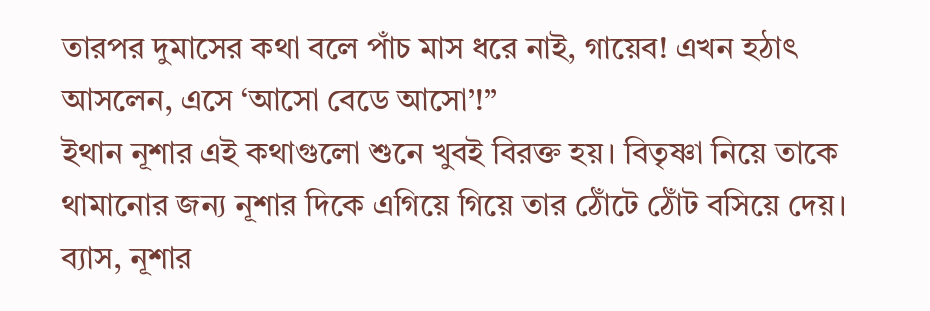তারপর দুমাসের কথা বলে পাঁচ মাস ধরে নাই, গায়েব! এখন হঠাৎ আসলেন, এসে ‘আসো বেডে আসো’!”
ইথান নূশার এই কথাগুলো শুনে খুবই বিরক্ত হয়। বিতৃষ্ণা নিয়ে তাকে থামানোর জন্য নূশার দিকে এগিয়ে গিয়ে তার ঠোঁটে ঠোঁট বসিয়ে দেয়। ব্যাস, নূশার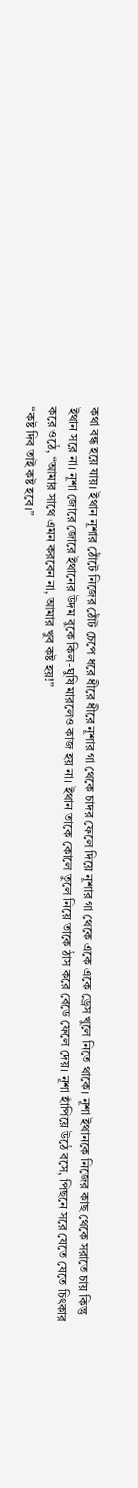কথা বন্ধ হয়ে যায়। ইথান নূশার ঠোঁটে নিজের ঠোঁট চেপে ধরে ধীরে ধীরে নূশার গা থেকে চাদর ফেলে দিয়ে নূশার গা থেকে একে একে ড্রেস খুলে নিতে থাকে। নূশা ইথানকে নিজের কাছ থেকে সরাতে চায় কিন্তু ইথান সরে না। নূশা জোরে জোরে ইথানের উদম বুকে কিল-ঘুষি মারলেও কাজ হয় না। ইথান তাকে কোলে তুলে নিয়ে তাকে ঠাস করে বেডে ফেলে দেয়। নূশা হাঁপিয়ে উঠে বসে, পিছনে সরে যেতে যেতে চিৎকার করে ওঠে, “আমার সাথে এমন করবেন না, আমার খুব কষ্ট হয়!”
“কষ্ট দিব তাই কষ্ট হবে।”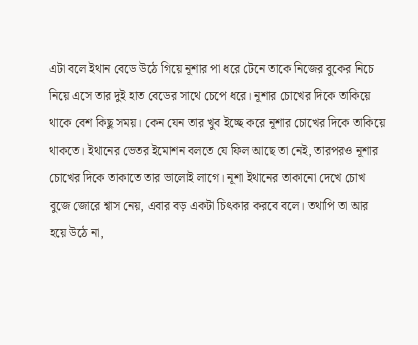এটা বলে ইথান বেডে উঠে গিয়ে নূশার পা ধরে টেনে তাকে নিজের বুকের নিচে নিয়ে এসে তার দুই হাত বেডের সাথে চেপে ধরে। নূশার চোখের দিকে তাকিয়ে থাকে বেশ কিছু সময়। কেন যেন তার খুব ইচ্ছে করে নূশার চোখের দিকে তাকিয়ে থাকতে। ইথানের ভেতর ইমোশন বলতে যে ফিল আছে তা নেই, তারপরও নূশার চোখের দিকে তাকাতে তার ভালোই লাগে। নূশা ইথানের তাকানো দেখে চোখ বুজে জোরে শ্বাস নেয়, এবার বড় একটা চিৎকার করবে বলে। তথাপি তা আর হয়ে উঠে না,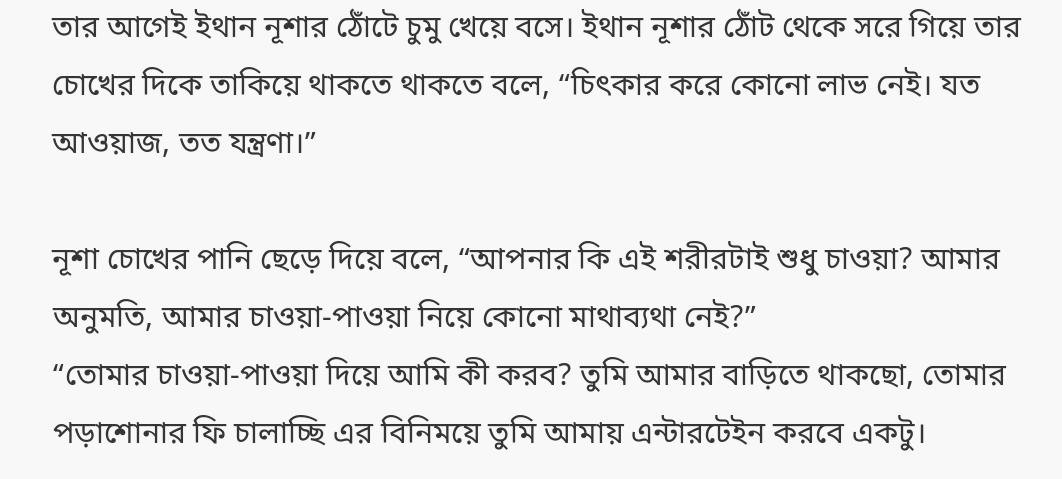তার আগেই ইথান নূশার ঠোঁটে চুমু খেয়ে বসে। ইথান নূশার ঠোঁট থেকে সরে গিয়ে তার চোখের দিকে তাকিয়ে থাকতে থাকতে বলে, “চিৎকার করে কোনো লাভ নেই। যত আওয়াজ, তত যন্ত্রণা।”

নূশা চোখের পানি ছেড়ে দিয়ে বলে, “আপনার কি এই শরীরটাই শুধু চাওয়া? আমার অনুমতি, আমার চাওয়া-পাওয়া নিয়ে কোনো মাথাব্যথা নেই?”
“তোমার চাওয়া-পাওয়া দিয়ে আমি কী করব? তুমি আমার বাড়িতে থাকছো, তোমার পড়াশোনার ফি চালাচ্ছি এর বিনিময়ে তুমি আমায় এন্টারটেইন করবে একটু।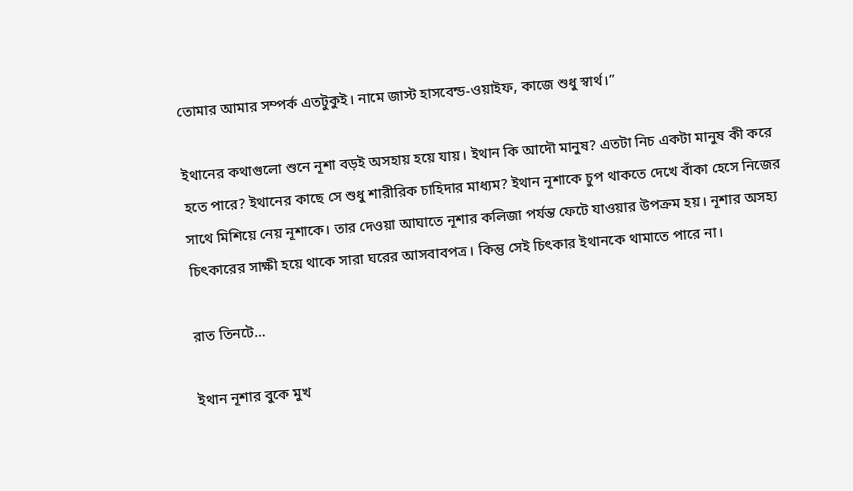তোমার আমার সম্পর্ক এতটুকুই। নামে জাস্ট হাসবেন্ড-ওয়াইফ, কাজে শুধু স্বার্থ।”

ইথানের কথাগুলো শুনে নূশা বড়ই অসহায় হয়ে যায়। ইথান কি আদৌ মানুষ? এতটা নিচ একটা মানুষ কী করে হতে পারে? ইথানের কাছে সে শুধু শারীরিক চাহিদার মাধ্যম? ইথান নূশাকে চুপ থাকতে দেখে বাঁকা হেসে নিজের সাথে মিশিয়ে নেয় নূশাকে। তার দেওয়া আঘাতে নূশার কলিজা পর্যন্ত ফেটে যাওয়ার উপক্রম হয়। নূশার অসহ্য চিৎকারের সাক্ষী হয়ে থাকে সারা ঘরের আসবাবপত্র। কিন্তু সেই চিৎকার ইথানকে থামাতে পারে না।

রাত তিনটে…

ইথান নূশার বুকে মুখ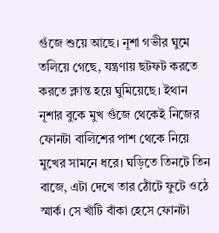গুঁজে শুয়ে আছে। নূশা গভীর ঘুমে তলিয়ে গেছে, যন্ত্রণায় ছটফট করতে করতে ক্লান্ত হয়ে ঘুমিয়েছে। ইথান নূশার বুকে মুখ গুঁজে থেকেই নিজের ফোনটা বালিশের পাশ থেকে নিয়ে মুখের সামনে ধরে। ঘড়িতে তিনটে তিন বাজে, এটা দেখে তার ঠোঁটে ফুটে ওঠে স্মার্ক। সে খাঁটি বাঁকা হেসে ফোনটা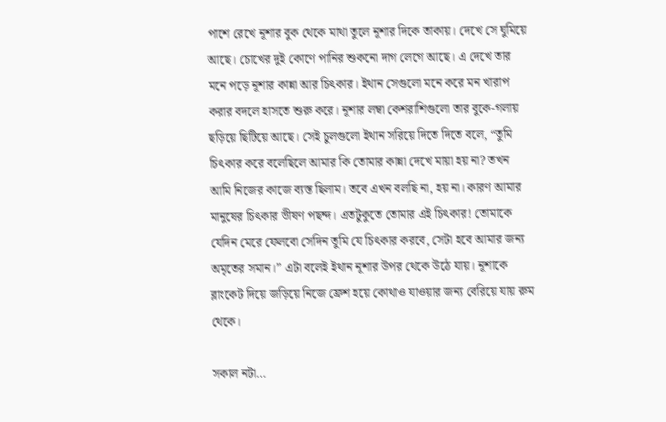পাশে রেখে নূশার বুক থেকে মাথা তুলে নূশার দিকে তাকায়। দেখে সে ঘুমিয়ে আছে। চোখের দুই কোণে পানির শুকনো দাগ লেগে আছে। এ দেখে তার মনে পড়ে নূশার কান্না আর চিৎকার। ইথান সেগুলো মনে করে মন খারাপ করার বদলে হাসতে শুরু করে। নূশার লম্বা কেশরাশিগুলো তার বুকে-গলায় ছড়িয়ে ছিটিয়ে আছে। সেই চুলগুলো ইথান সরিয়ে দিতে দিতে বলে, “তুমি চিৎকার করে বলেছিলে আমার কি তোমার কান্না দেখে মায়া হয় না? তখন আমি নিজের কাজে ব্যস্ত ছিলাম। তবে এখন বলছি না, হয় না। কারণ আমার মানুষের চিৎকার ভীষণ পছন্দ। এতটুকুতে তোমার এই চিৎকার! তোমাকে যেদিন মেরে ফেলবো সেদিন তুমি যে চিৎকার করবে, সেটা হবে আমার জন্য অমৃতের সমান।” এটা বলেই ইথান নূশার উপর থেকে উঠে যায়। নূশাকে ব্লাংকেট দিয়ে জড়িয়ে নিজে ফ্রেশ হয়ে কোথাও যাওয়ার জন্য বেরিয়ে যায় রুম থেকে।

সকাল নটা…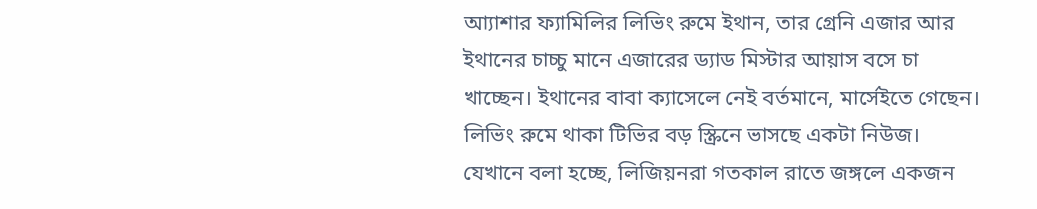আ্যাশার ফ্যামিলির লিভিং রুমে ইথান, তার গ্রেনি এজার আর ইথানের চাচ্চু মানে এজারের ড্যাড মিস্টার আয়াস বসে চা খাচ্ছেন। ইথানের বাবা ক্যাসেলে নেই বর্তমানে, মার্সেইতে গেছেন। লিভিং রুমে থাকা টিভির বড় স্ক্রিনে ভাসছে একটা নিউজ। যেখানে বলা হচ্ছে, লিজিয়নরা গতকাল রাতে জঙ্গলে একজন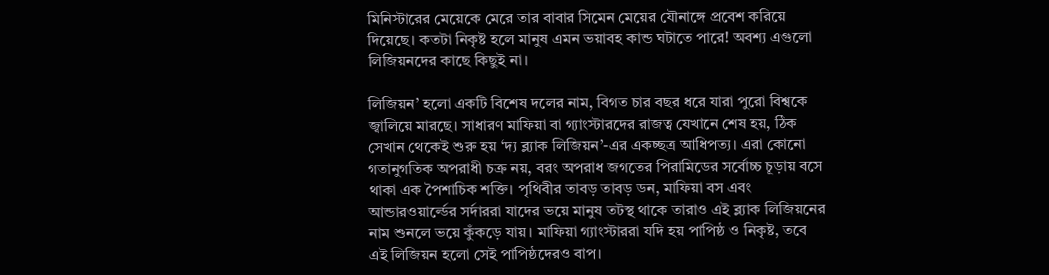মিনিস্টারের মেয়েকে মেরে তার বাবার সিমেন মেয়ের যৌনাঙ্গে প্রবেশ করিয়ে দিয়েছে। কতটা নিকৃষ্ট হলে মানুষ এমন ভয়াবহ কান্ড ঘটাতে পারে! অবশ্য এগুলো লিজিয়নদের কাছে কিছুই না।

লিজিয়ন’ হলো একটি বিশেষ দলের নাম, বিগত চার বছর ধরে যারা পুরো বিশ্বকে জ্বালিয়ে মারছে। সাধারণ মাফিয়া বা গ্যাংস্টারদের রাজত্ব যেখানে শেষ হয়, ঠিক সেখান থেকেই শুরু হয় ‘দ্য ব্ল্যাক লিজিয়ন’-এর একচ্ছত্র আধিপত্য। এরা কোনো গতানুগতিক অপরাধী চক্র নয়, বরং অপরাধ জগতের পিরামিডের সর্বোচ্চ চূড়ায় বসে থাকা এক পৈশাচিক শক্তি। পৃথিবীর তাবড় তাবড় ডন, মাফিয়া বস এবং আন্ডারওয়ার্ল্ডের সর্দাররা যাদের ভয়ে মানুষ তটস্থ থাকে তারাও এই ব্ল্যাক লিজিয়নের নাম শুনলে ভয়ে কুঁকড়ে যায়। মাফিয়া গ্যাংস্টাররা যদি হয় পাপিষ্ঠ ও নিকৃষ্ট, তবে এই লিজিয়ন হলো সেই পাপিষ্ঠদেরও বাপ।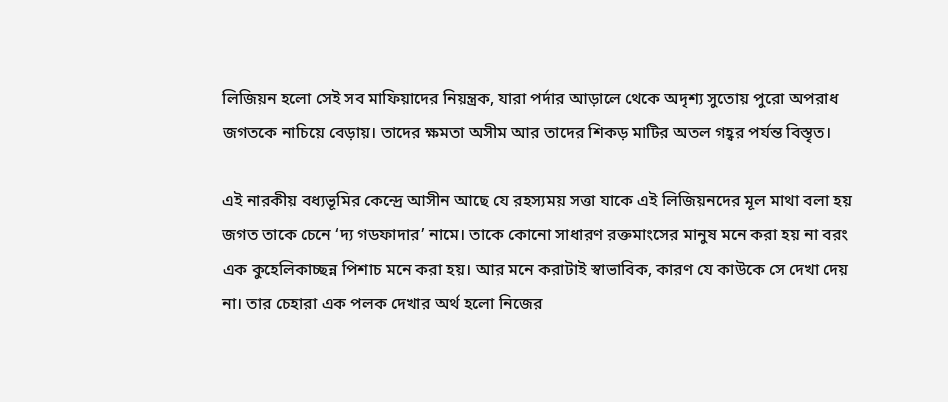লিজিয়ন হলো সেই সব মাফিয়াদের নিয়ন্ত্রক, যারা পর্দার আড়ালে থেকে অদৃশ্য সুতোয় পুরো অপরাধ জগতকে নাচিয়ে বেড়ায়। তাদের ক্ষমতা অসীম আর তাদের শিকড় মাটির অতল গহ্বর পর্যন্ত বিস্তৃত।

এই নারকীয় বধ্যভূমির কেন্দ্রে আসীন আছে যে রহস্যময় সত্তা যাকে এই লিজিয়নদের মূল মাথা বলা হয় জগত তাকে চেনে ‘দ্য গডফাদার’ নামে। তাকে কোনো সাধারণ রক্তমাংসের মানুষ মনে করা হয় না বরং এক কুহেলিকাচ্ছন্ন পিশাচ মনে করা হয়। আর মনে করাটাই স্বাভাবিক, কারণ যে কাউকে সে দেখা দেয় না। তার চেহারা এক পলক দেখার অর্থ হলো নিজের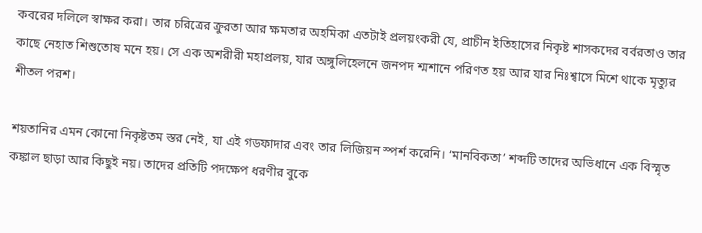কবরের দলিলে স্বাক্ষর করা। তার চরিত্রের ক্রুরতা আর ক্ষমতার অহমিকা এতটাই প্রলয়ংকরী যে, প্রাচীন ইতিহাসের নিকৃষ্ট শাসকদের বর্বরতাও তার কাছে নেহাত শিশুতোষ মনে হয়। সে এক অশরীরী মহাপ্রলয়, যার অঙ্গুলিহেলনে জনপদ শ্মশানে পরিণত হয় আর যার নিঃশ্বাসে মিশে থাকে মৃত্যুর শীতল পরশ।

শয়তানির এমন কোনো নিকৃষ্টতম স্তর নেই, যা এই গডফাদার এবং তার লিজিয়ন স্পর্শ করেনি। ‘মানবিকতা’ শব্দটি তাদের অভিধানে এক বিস্মৃত কঙ্কাল ছাড়া আর কিছুই নয়। তাদের প্রতিটি পদক্ষেপ ধরণীর বুকে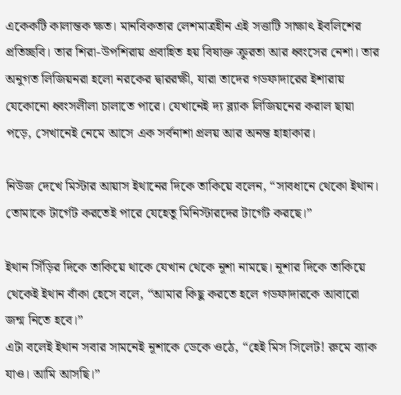একেকটি কালান্তক ক্ষত। মানবিকতার লেশমাত্রহীন এই সত্তাটি সাক্ষাৎ ইবলিশের প্রতিচ্ছবি। তার শিরা-উপশিরায় প্রবাহিত হয় বিষাক্ত ক্রুরতা আর ধ্বংসের নেশা। তার অনুগত লিজিয়নরা হলো নরকের দ্বাররক্ষী, যারা তাদের গডফাদারের ইশারায় যেকোনো ধ্বংসলীলা চালাতে পারে। যেখানেই দ্য ব্ল্যাক লিজিয়নের করাল ছায়া পড়ে, সেখানেই নেমে আসে এক সর্বনাশা প্রলয় আর অনন্ত হাহাকার।

নিউজ দেখে মিস্টার আয়াস ইথানের দিকে তাকিয়ে বলেন, “সাবধানে থেকো ইথান। তোমাকে টার্গেট করতেই পারে যেহেতু মিনিস্টারদের টার্গেট করছে।”

ইথান সিঁড়ির দিকে তাকিয়ে থাকে যেখান থেকে নূশা নামছে। নূশার দিকে তাকিয়ে থেকেই ইথান বাঁকা হেসে বলে, “আমার কিছু করতে হলে গডফাদারকে আবারো জন্ম নিতে হবে।”
এটা বলেই ইথান সবার সামনেই নূশাকে ডেকে ওঠে, “হেই মিস সিলেট! রুমে ব্যাক যাও। আমি আসছি।”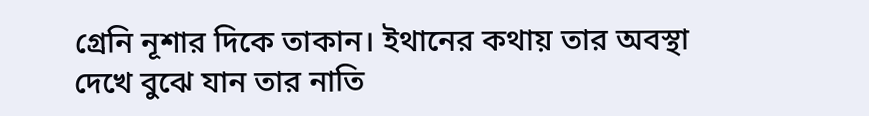গ্রেনি নূশার দিকে তাকান। ইথানের কথায় তার অবস্থা দেখে বুঝে যান তার নাতি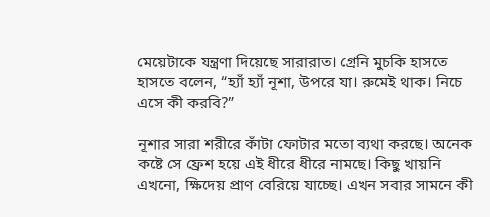মেয়েটাকে যন্ত্রণা দিয়েছে সারারাত। গ্রেনি মুচকি হাসতে হাসতে বলেন, “হ্যাঁ হ্যাঁ নূশা, উপরে যা। রুমেই থাক। নিচে এসে কী করবি?”

নূশার সারা শরীরে কাঁটা ফোটার মতো ব্যথা করছে। অনেক কষ্টে সে ফ্রেশ হয়ে এই ধীরে ধীরে নামছে। কিছু খায়নি এখনো, ক্ষিদেয় প্রাণ বেরিয়ে যাচ্ছে। এখন সবার সামনে কী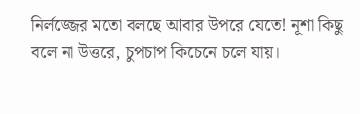নির্লজ্জের মতো বলছে আবার উপরে যেতে! নূশা কিছু বলে না উত্তরে, চুপচাপ কিচেনে চলে যায়।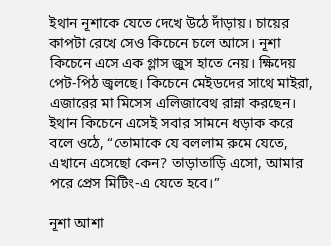ইথান নূশাকে যেতে দেখে উঠে দাঁড়ায়। চায়ের কাপটা রেখে সেও কিচেনে চলে আসে। নূশা কিচেনে এসে এক গ্লাস জুস হাতে নেয়। ক্ষিদেয় পেট-পিঠ জ্বলছে। কিচেনে মেইডদের সাথে মাইরা, এজারের মা মিসেস এলিজাবেথ রান্না করছেন। ইথান কিচেনে এসেই সবার সামনে ধড়াক করে বলে ওঠে, “তোমাকে যে বললাম রুমে যেতে, এখানে এসেছো কেন? তাড়াতাড়ি এসো, আমার পরে প্রেস মিটিং-এ যেতে হবে।”

নূশা আশা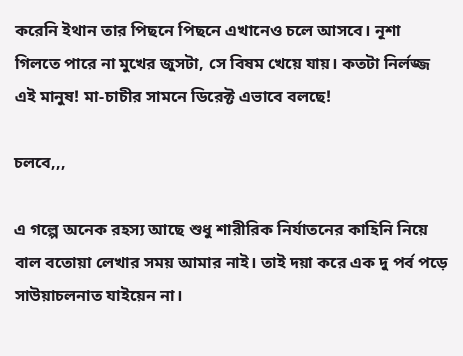করেনি ইথান তার পিছনে পিছনে এখানেও চলে আসবে। নূশা গিলতে পারে না মুখের জুসটা, সে বিষম খেয়ে যায়। কতটা নির্লজ্জ এই মানুষ! মা-চাচীর সামনে ডিরেক্ট এভাবে বলছে!

চলবে,,,

এ গল্পে অনেক রহস্য আছে শুধু শারীরিক নির্যাতনের কাহিনি নিয়ে বাল বতোয়া লেখার সময় আমার নাই। তাই দয়া করে এক দু পর্ব পড়ে সাউয়াচলনাত যাইয়েন না।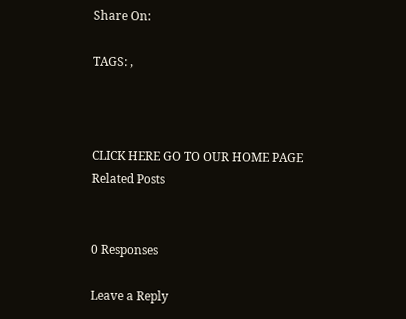Share On:

TAGS: ,



CLICK HERE GO TO OUR HOME PAGE
Related Posts


0 Responses

Leave a Reply